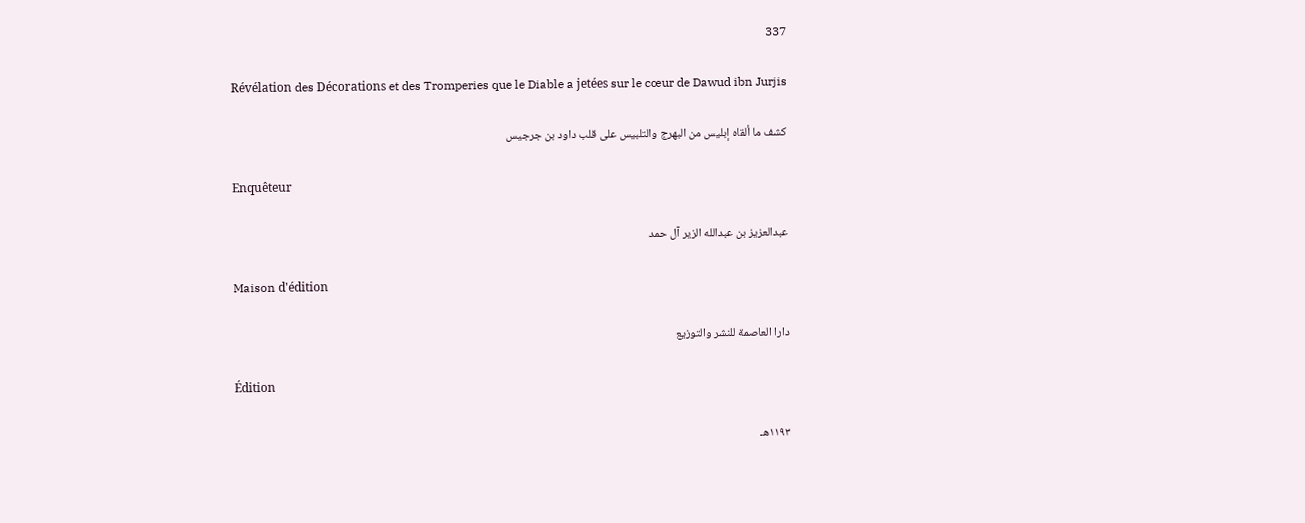337

Révélation des Décorations et des Tromperies que le Diable a jetées sur le cœur de Dawud ibn Jurjis

كشف ما ألقاه إبليس من البهرج والتلبيس على قلب داود بن جرجيس

Enquêteur

عبدالعزيز بن عبدالله الزير آل حمد

Maison d'édition

دارا العاصمة للنشر والتوزيع

Édition

١١٩٣هـ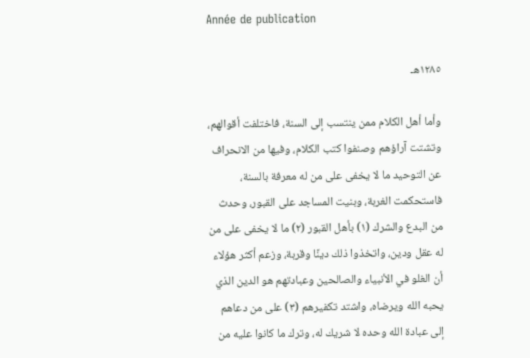Année de publication

١٢٨٥هـ

وأما أهل الكلام ممن ينتسب إلى السنة، فاختلفت أقوالهم، وتشتت آراؤهم وصنفوا كتب الكلام، وفيها من الانحراف عن التوحيد ما لا يخفى على من له معرفة بالسنة، فاستحكمت الغربة، وبنيت المساجد على القبور، وحدث من البدع والشرك (١) بأهل القبور (٢) ما لا يخفى على من له عقل ودين، واتخذوا ذلك دينًا وقربة، وزعم أكثر هؤلاء أن الغلو في الأنبياء والصالحين وعبادتهم هو الدين الذي يحبه الله ويرضاه، واشتد تكفيرهم (٣) على من دعاهم إلى عبادة الله وحده لا شريك له، وترك ما كانوا عليه من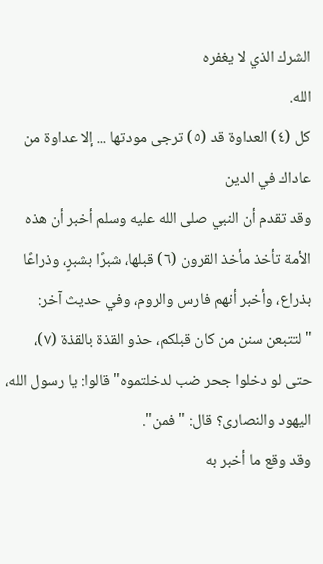الشرك الذي لا يغفره
الله.
كل (٤) العداوة قد (٥) ترجى مودتها ... إلا عداوة من عاداك في الدين
وقد تقدم أن النبي صلى الله عليه وسلم أخبر أن هذه الأمة تأخذ مأخذ القرون (٦) قبلها، شبرًا بشبرٍ، وذراعًا بذراع، وأخبر أنهم فارس والروم، وفي حديث آخر: "لتتبعن سنن من كان قبلكم، حذو القذة بالقذة (٧)، حتى لو دخلوا جحر ضب لدخلتموه" قالوا: يا رسول الله، اليهود والنصارى؟ قال: "فمن".
وقد وقع ما أخبر به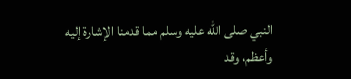النبي صلى الله عليه وسلم مما قدمنا الإشارة إليه وأعظم، وقد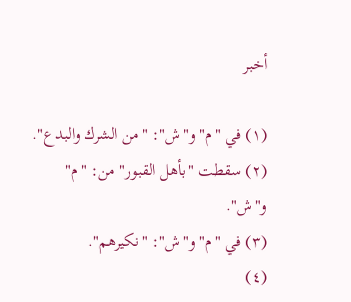أخبر

(١) في "م" و"ش": "من الشرك والبدع".
(٢) سقطت "بأهل القبور" من: "م" و"ش".
(٣) في "م" و"ش": "نكيرهم".
(٤)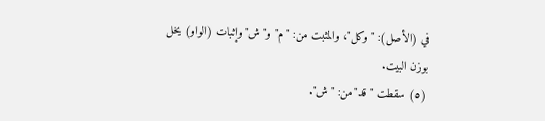في (الأصل): "وكل"، والمثبت من: "م" و"ش"وإثبات (الواو) يخل بوزن البيت.
(٥) سقطت "قد"من: "ش".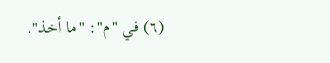(٦) في "م": "ما أخذ".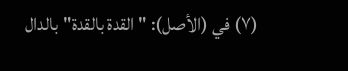(٧) في (الأصل): "القدة بالقدة"بالدال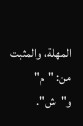المهلة، والمثبت من: "م" و"ش".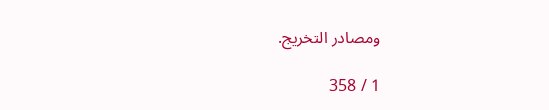ومصادر التخريج.

1 / 358